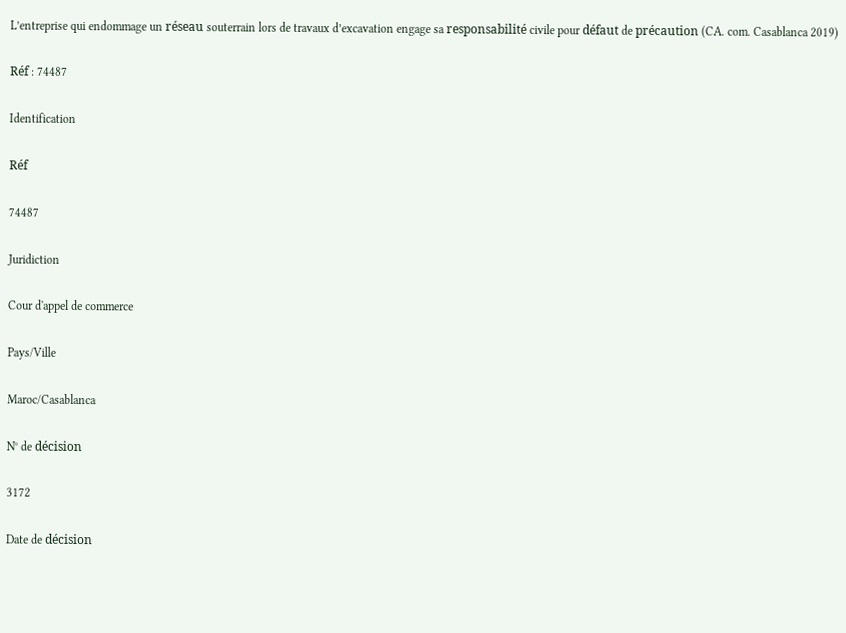L’entreprise qui endommage un réseau souterrain lors de travaux d’excavation engage sa responsabilité civile pour défaut de précaution (CA. com. Casablanca 2019)

Réf : 74487

Identification

Réf

74487

Juridiction

Cour d'appel de commerce

Pays/Ville

Maroc/Casablanca

N° de décision

3172

Date de décision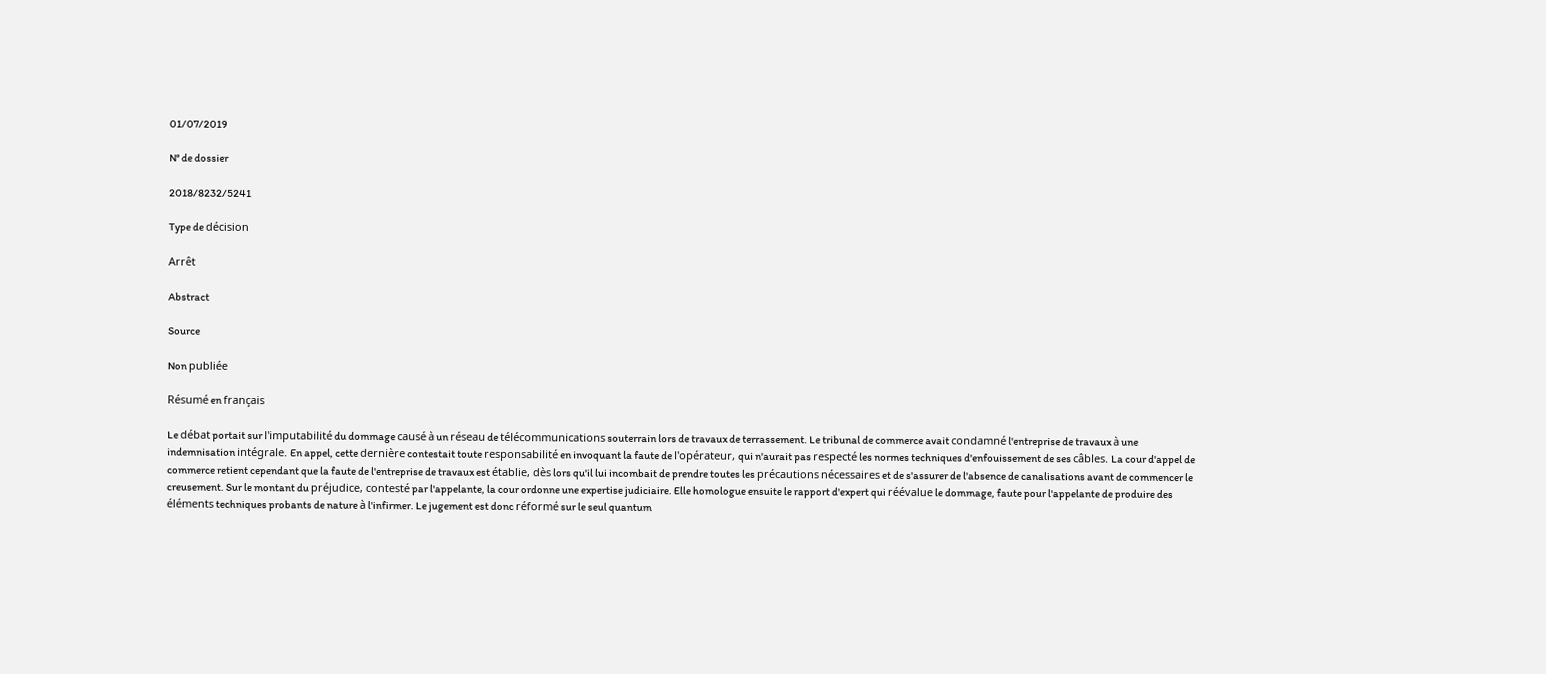01/07/2019

N° de dossier

2018/8232/5241

Type de décision

Arrêt

Abstract

Source

Non publiée

Résumé en français

Le débat portait sur l'imputabilité du dommage causé à un réseau de télécommunications souterrain lors de travaux de terrassement. Le tribunal de commerce avait condamné l'entreprise de travaux à une indemnisation intégrale. En appel, cette dernière contestait toute responsabilité en invoquant la faute de l'opérateur, qui n'aurait pas respecté les normes techniques d'enfouissement de ses câbles. La cour d'appel de commerce retient cependant que la faute de l'entreprise de travaux est établie, dès lors qu'il lui incombait de prendre toutes les précautions nécessaires et de s'assurer de l'absence de canalisations avant de commencer le creusement. Sur le montant du préjudice, contesté par l'appelante, la cour ordonne une expertise judiciaire. Elle homologue ensuite le rapport d'expert qui réévalue le dommage, faute pour l'appelante de produire des éléments techniques probants de nature à l'infirmer. Le jugement est donc réformé sur le seul quantum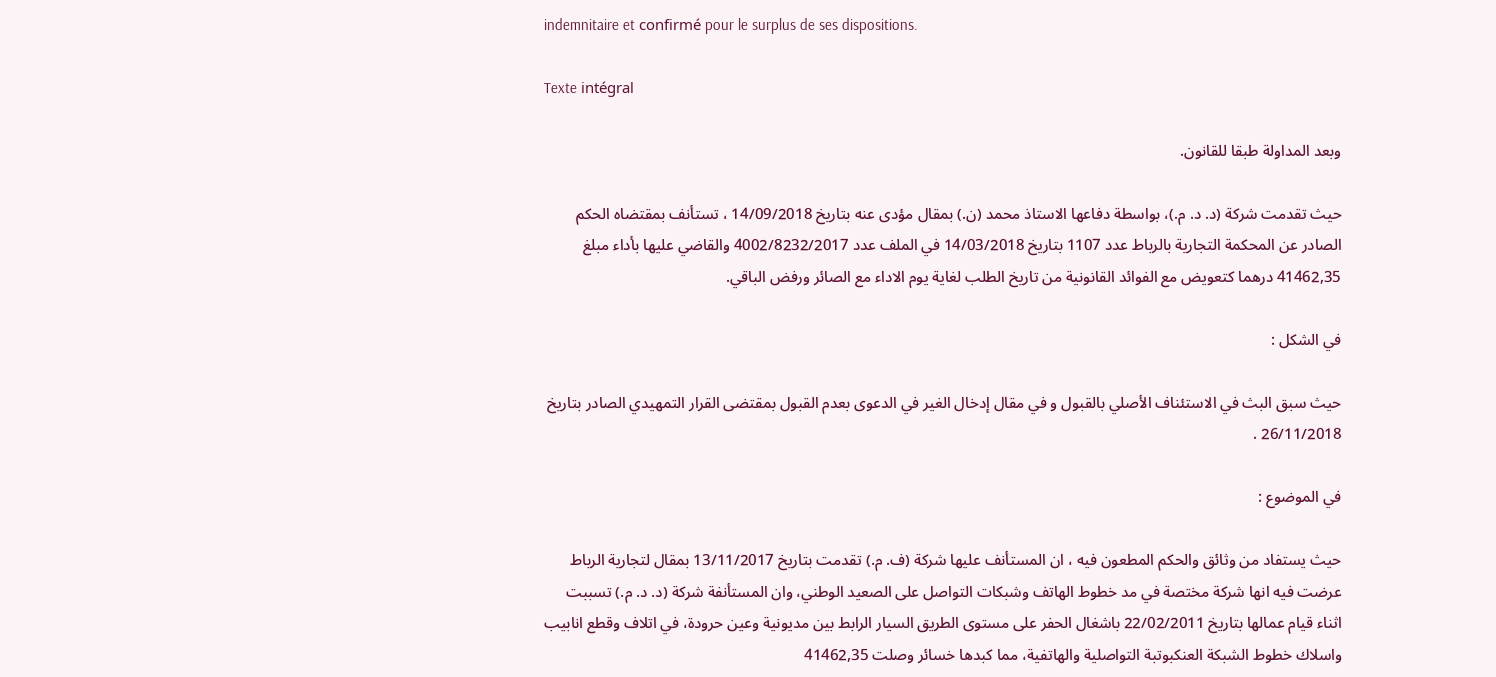indemnitaire et confirmé pour le surplus de ses dispositions.

Texte intégral

وبعد المداولة طبقا للقانون.

حيث تقدمت شركة (د. د. م.)، بواسطة دفاعها الاستاذ محمد (ن.) بمقال مؤدى عنه بتاريخ 14/09/2018 ، تستأنف بمقتضاه الحكم الصادر عن المحكمة التجارية بالرباط عدد 1107 بتاريخ 14/03/2018 في الملف عدد 4002/8232/2017 والقاضي عليها بأداء مبلغ 41462,35 درهما كتعويض مع الفوائد القانونية من تاريخ الطلب لغاية يوم الاداء مع الصائر ورفض الباقي.

في الشكل :

حيث سبق البث في الاستئناف الأصلي بالقبول و في مقال إدخال الغير في الدعوى بعدم القبول بمقتضى القرار التمهيدي الصادر بتاريخ 26/11/2018 .

في الموضوع :

حيث يستفاد من وثائق والحكم المطعون فيه ، ان المستأنف عليها شركة (ف. م.) تقدمت بتاريخ 13/11/2017 بمقال لتجارية الرباط عرضت فيه انها شركة مختصة في مد خطوط الهاتف وشبكات التواصل على الصعيد الوطني، وان المستأنفة شركة (د. د. م.) تسببت اثناء قيام عمالها بتاريخ 22/02/2011 باشغال الحفر على مستوى الطريق السيار الرابط بين مديونية وعين حرودة، في اتلاف وقطع انابيب واسلاك خطوط الشبكة العنكبوتبة التواصلية والهاتفية، مما كبدها خسائر وصلت 41462,35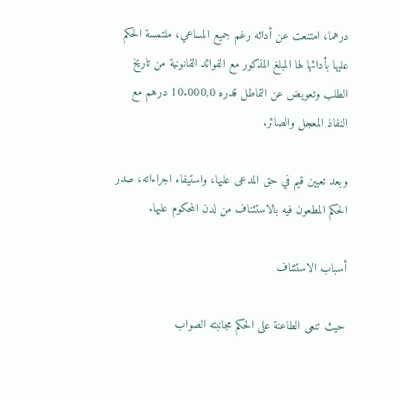درهما، امتنعت عن أدائه رغم جميع المساعي، ملتمسة الحكم عليها بأدائها لها المبلغ المذكور مع الفوائد القانونية من تاريخ الطلب وتعويض عن التماطل قدره 10.000,0 درهم مع النفاذ المعجل والصائر.

وبعد تعيين قيم في حق المدعى عليها، واستيفاء اجراءاته، صدر الحكم المطعون فيه بالاستئناف من لدن المحكوم عليها.

أسباب الاستئناف

حيث تنعى الطاعنة على الحكم مجانبته الصواب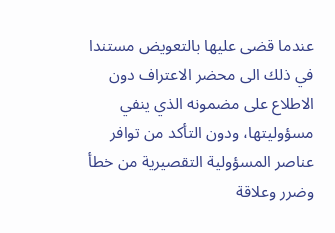عندما قضى عليها بالتعويض مستندا في ذلك الى محضر الاعتراف دون الاطلاع على مضمونه الذي ينفي مسؤوليتها، ودون التأكد من توافر عناصر المسؤولية التقصيرية من خطأ وضرر وعلاقة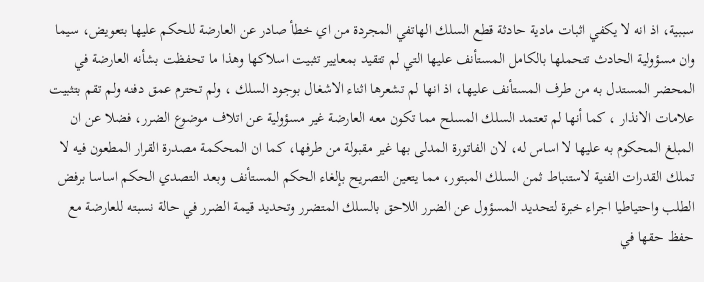سببية، اذ انه لا يكفي اثبات مادية حادثة قطع السلك الهاتفي المجردة من اي خطأ صادر عن العارضة للحكم عليها بتعويض، سيما وان مسؤولية الحادث تتحملها بالكامل المستأنف عليها التي لم تتقيد بمعايير تثبيت اسلاكها وهذا ما تحفظت بشأنه العارضة في المحضر المستدل به من طرف المستأنف عليها، اذ انها لم تشعرها اثناء الاشغال بوجود السلك ، ولم تحترم عمق دفنه ولم تقم بتثبيت علامات الانذار ، كما أنها لم تعتمد السلك المسلح مما تكون معه العارضة غير مسؤولية عن اتلاف موضوع الضرر، فضلا عن ان المبلغ المحكوم به عليها لا اساس له، لان الفاتورة المدلى بها غير مقبولة من طرفها، كما ان المحكمة مصدرة القرار المطعون فيه لا تملك القدرات الفنية لاستنباط ثمن السلك المبتور، مما يتعين التصريح بإلغاء الحكم المستأنف وبعد التصدي الحكم اساسا برفض الطلب واحتياطيا اجراء خبرة لتحديد المسؤول عن الضرر اللاحق بالسلك المتضرر وتحديد قيمة الضرر في حالة نسبته للعارضة مع حفظ حقها في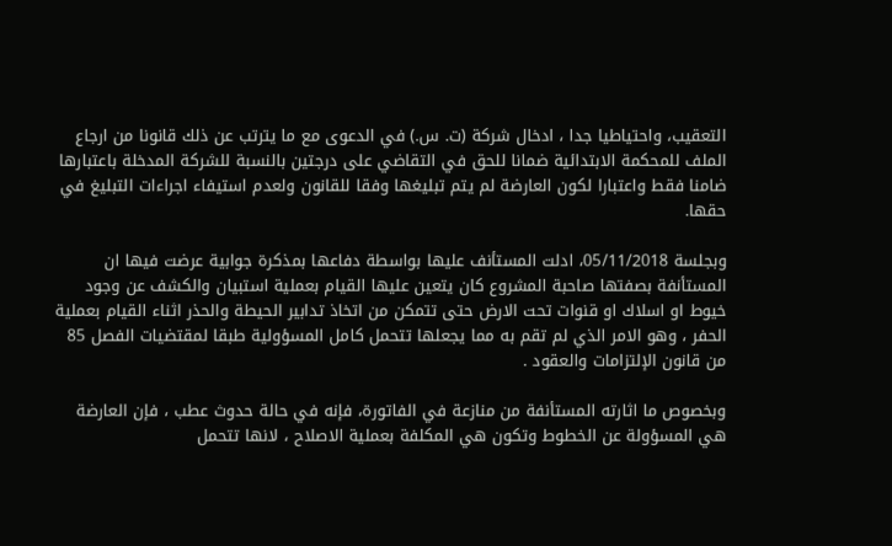التعقيب، واحتياطيا جدا ، ادخال شركة (ت. س.) في الدعوى مع ما يترتب عن ذلك قانونا من ارجاع الملف للمحكمة الابتدائية ضمانا للحق في التقاضي على درجتين بالنسبة للشركة المدخلة باعتبارها ضامنا فقط واعتبارا لكون العارضة لم يتم تبليغها وفقا للقانون ولعدم استيفاء اجراءات التبليغ في حقها.

وبجلسة 05/11/2018، ادلت المستأنف عليها بواسطة دفاعها بمذكرة جوابية عرضت فيها ان المستأنفة بصفتها صاحبة المشروع كان يتعين عليها القيام بعملية استبيان والكشف عن وجود خيوط او اسلاك او قنوات تحت الارض حتى تتمكن من اتخاذ تدابير الحيطة والحذر اثناء القيام بعملية الحفر ، وهو الامر الذي لم تقم به مما يجعلها تتحمل كامل المسؤولية طبقا لمقتضيات الفصل 85 من قانون الإلتزامات والعقود .

وبخصوص ما اثارته المستأنفة من منازعة في الفاتورة، فإنه في حالة حدوث عطب ، فإن العارضة هي المسؤولة عن الخطوط وتكون هي المكلفة بعملية الاصلاح ، لانها تتحمل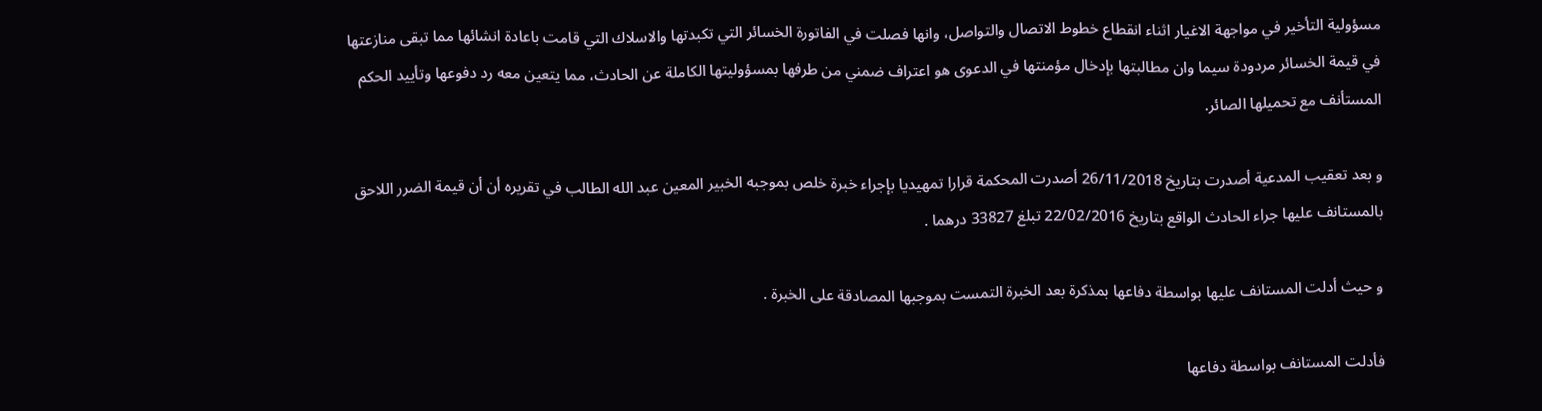مسؤولية التأخير في مواجهة الاغيار اثناء انقطاع خطوط الاتصال والتواصل، وانها فصلت في الفاتورة الخسائر التي تكبدتها والاسلاك التي قامت باعادة انشائها مما تبقى منازعتها في قيمة الخسائر مردودة سيما وان مطالبتها بإدخال مؤمنتها في الدعوى هو اعتراف ضمني من طرفها بمسؤوليتها الكاملة عن الحادث، مما يتعين معه رد دفوعها وتأييد الحكم المستأنف مع تحميلها الصائر.

و بعد تعقيب المدعية أصدرت بتاريخ 26/11/2018 أصدرت المحكمة قرارا تمهيديا بإجراء خبرة خلص بموجبه الخبير المعين عبد الله الطالب في تقريره أن أن قيمة الضرر اللاحق بالمستانف عليها جراء الحادث الواقع بتاريخ 22/02/2016 تبلغ 33827 درهما .

و حيث أدلت المستانف عليها بواسطة دفاعها بمذكرة بعد الخبرة التمست بموجبها المصادقة على الخبرة .

فأدلت المستانف بواسطة دفاعها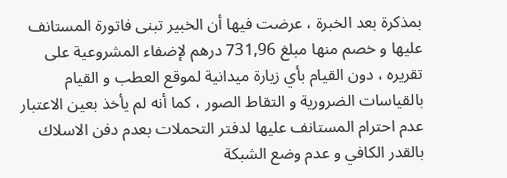بمذكرة بعد الخبرة ، عرضت فيها أن الخبير تبنى فاتورة المستانف عليها و خصم منها مبلغ 731,96 درهم لإضفاء المشروعية على تقريره ، دون القيام بأي زيارة ميدانية لموقع العطب و القيام بالقياسات الضرورية و التقاط الصور ، كما أنه لم يأخذ بعين الاعتبار عدم احترام المستانف عليها لدفتر التحملات بعدم دفن الاسلاك بالقدر الكافي و عدم وضع الشبكة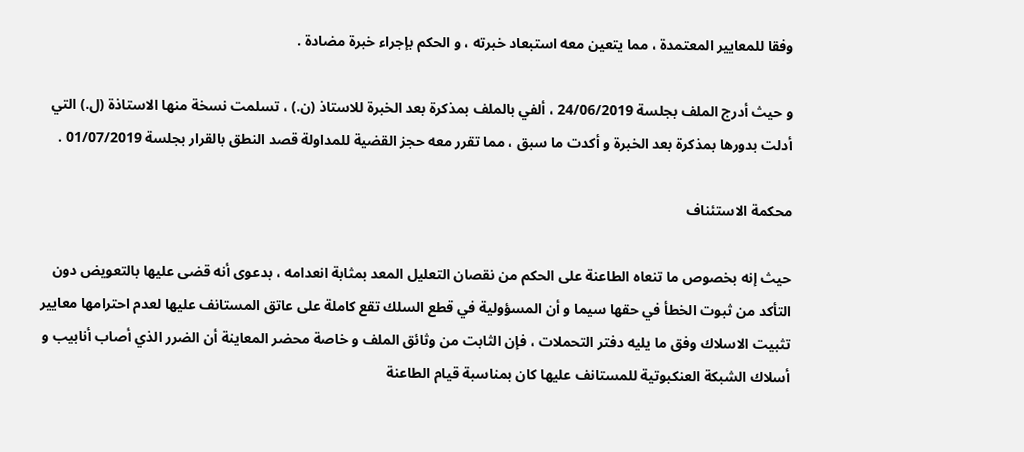وفقا للمعايير المعتمدة ، مما يتعين معه استبعاد خبرته ، و الحكم بإجراء خبرة مضادة .

و حيث أدرج الملف بجلسة 24/06/2019 ، ألفي بالملف بمذكرة بعد الخبرة للاستاذ (ن.) ، تسلمت نسخة منها الاستاذة (ل.) التي أدلت بدورها بمذكرة بعد الخبرة و أكدت ما سبق ، مما تقرر معه حجز القضية للمداولة قصد النطق بالقرار بجلسة 01/07/2019 .

محكمة الاستئناف

حيث إنه بخصوص ما تنعاه الطاعنة على الحكم من نقصان التعليل المعد بمثابة انعدامه ، بدعوى أنه قضى عليها بالتعويض دون التأكد من ثبوت الخطأ في حقها سيما و أن المسؤولية في قطع السلك تقع كاملة على عاتق المستانف عليها لعدم احترامها معايير تثبيت الاسلاك وفق ما يليه دفتر التحملات ، فإن الثابت من وثائق الملف و خاصة محضر المعاينة أن الضرر الذي أصاب أنابيب و أسلاك الشبكة العنكبوتية للمستانف عليها كان بمناسبة قيام الطاعنة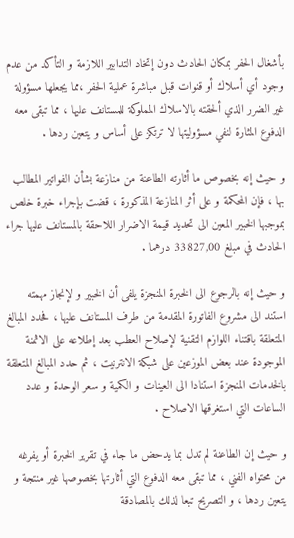بأشغال الحفر بمكان الحادث دون إتخاد التدابير اللازمة و التأكد من عدم وجود أي أسلاك أو قنوات قبل مباشرة عملية الحفر ،مما يجعلها مسؤولة غير الضرر الذي ألحقته بالاسلاك المملوكة للمستانف عليها ، مما تبقى معه الدفوع المثارة لنفي مسؤوليتها لا ترتكز على أساس و يتعين ردها .

و حيث إنه بخصوص ما أثارته الطاعنة من منازعة بشأن الفواتير المطالب بها ، فإن المحكمة و على أثر المنازعة المذكورة ، قضت بإجراء خبرة خلص بموجبها الخبير المعين الى تحديد قيمة الاضرار اللاحقة بالمستانف عليها جراء الحادث في مبلغ 33827,00 درهما .

و حيث إنه بالرجوع الى الخبرة المنجزة يلفى أن الخبير و لإنجاز مهمته استند الى مشروع الفاتورة المقدمة من طرف المستانف عليها ، فحدد المبالغ المتعلقة باقتناء اللوازم التقنية لإصلاح العطب بعد إطلاعه على الاثمنة الموجودة عند بعض الموزعين على شبكة الانترنيت ، ثم حدد المبالغ المتعلقة بالخدمات المنجزة استنادا الى العينات و الكمية و سعر الوحدة و عدد الساعات التي استغرقها الاصلاح .

و حيث إن الطاعنة لم تدل بما يدحض ما جاء في تقرير الخبرة أو يفرغه من محتواه الفني ، مما تبقى معه الدفوع التي أثارتها بخصوصها غير منتجة و يتعين ردها ، و التصريح تبعا لذلك بالمصادقة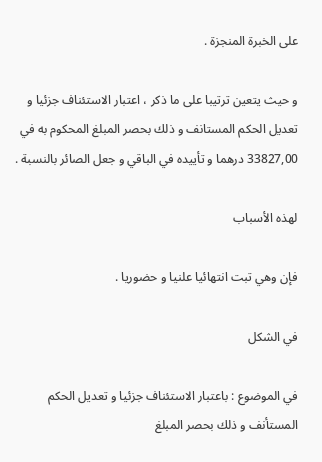على الخبرة المنجزة .

و حيث يتعين ترتيبا على ما ذكر ، اعتبار الاستئناف جزئيا و تعديل الحكم المستانف و ذلك بحصر المبلغ المحكوم به في 33827,00 درهما و تأييده في الباقي و جعل الصائر بالنسبة .

لهذه الأسباب

فإن وهي تبت انتهائيا علنيا و حضوريا .

في الشكل

في الموضوع : باعتبار الاستئناف جزئيا و تعديل الحكم المستأنف و ذلك بحصر المبلغ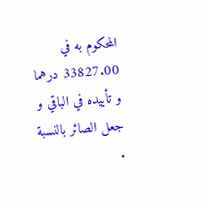المحكوم به في 33827.00 درهما و تأييده في الباقي و جعل الصائر بالنسبة .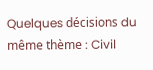Quelques décisions du même thème : Civil